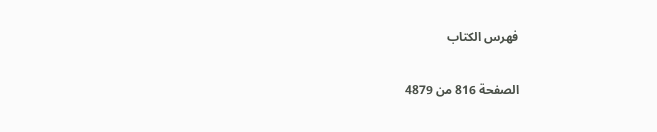فهرس الكتاب

الصفحة 816 من 4879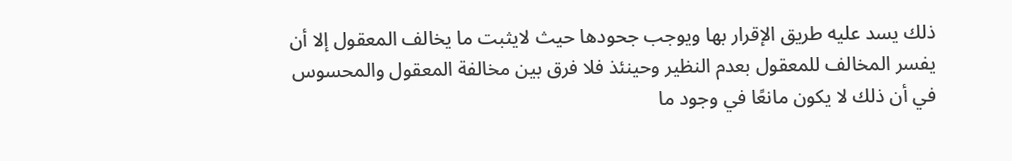ذلك يسد عليه طريق الإقرار بها ويوجب جحودها حيث لايثبت ما يخالف المعقول إلا أن يفسر المخالف للمعقول بعدم النظير وحينئذ فلا فرق بين مخالفة المعقول والمحسوس في أن ذلك لا يكون مانعًا في وجود ما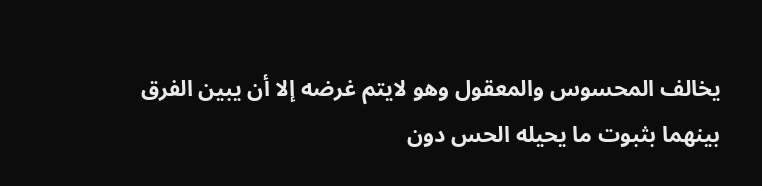يخالف المحسوس والمعقول وهو لايتم غرضه إلا أن يبين الفرق بينهما بثبوت ما يحيله الحس دون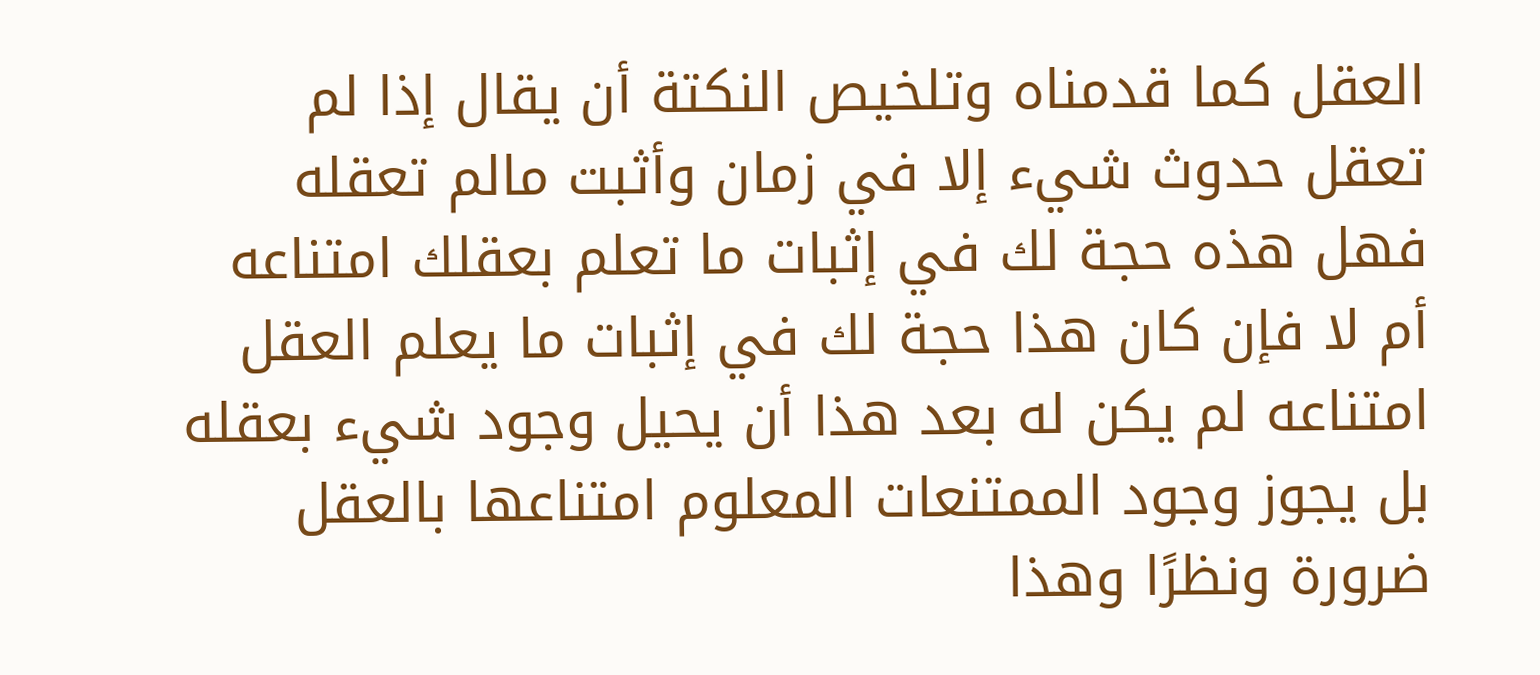العقل كما قدمناه وتلخيص النكتة أن يقال إذا لم تعقل حدوث شيء إلا في زمان وأثبت مالم تعقله فهل هذه حجة لك في إثبات ما تعلم بعقلك امتناعه أم لا فإن كان هذا حجة لك في إثبات ما يعلم العقل امتناعه لم يكن له بعد هذا أن يحيل وجود شيء بعقله بل يجوز وجود الممتنعات المعلوم امتناعها بالعقل ضرورة ونظرًا وهذا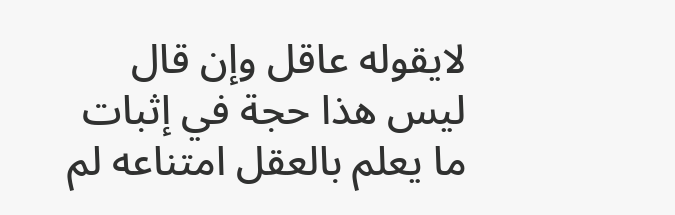لايقوله عاقل وإن قال ليس هذا حجة في إثبات ما يعلم بالعقل امتناعه لم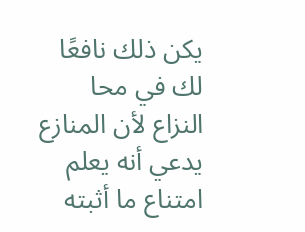يكن ذلك نافعًا لك في محا النزاع لأن المنازع يدعي أنه يعلم امتناع ما أثبته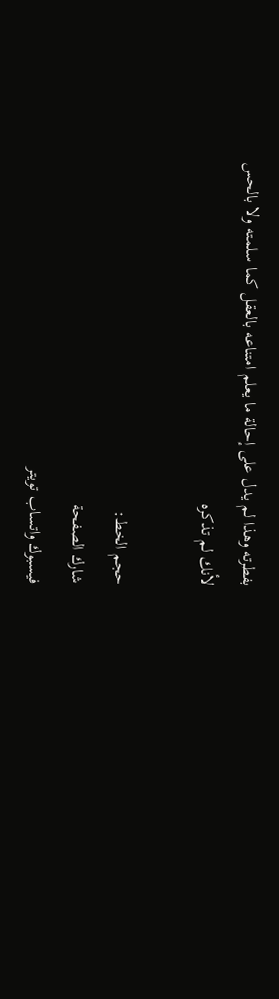بفطرته وهذا لم يدل على إحالة ما يعلم امتناعه بالعقل كما سلمته ولا بالحس لأنك لم تذكره

حجم الخط:
شارك الصفحة
فيسبوك واتساب تويتر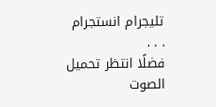تليجرام انستجرام
. . .
فضلًا انتظر تحميل الصوت